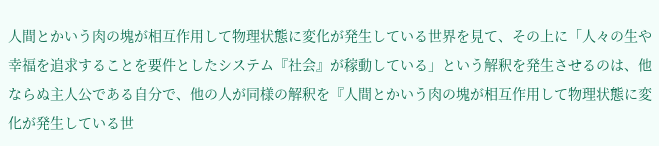人間とかいう肉の塊が相互作用して物理状態に変化が発生している世界を見て、その上に「人々の生や幸福を追求することを要件としたシステム『社会』が稼動している」という解釈を発生させるのは、他ならぬ主人公である自分で、他の人が同様の解釈を『人間とかいう肉の塊が相互作用して物理状態に変化が発生している世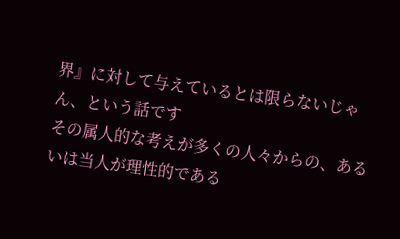界』に対して与えているとは限らないじゃん、という話です
その属人的な考えが多くの人々からの、あるいは当人が理性的である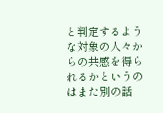と判定するような対象の人々からの共感を得られるかというのはまた別の話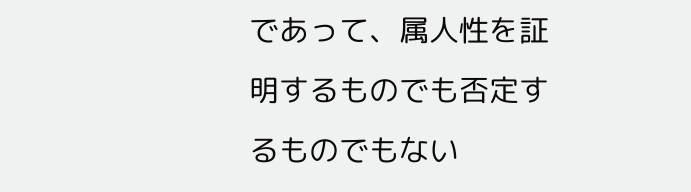であって、属人性を証明するものでも否定するものでもない